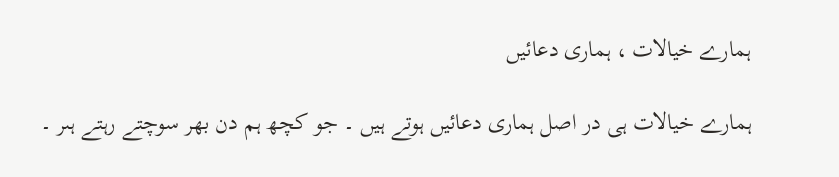ہمارے خیالات ، ہماری دعائیں

ہمارے خیالات ہی در اصل ہماری دعائیں ہوتے ہیں ۔ جو کچھ ہم دن بھر سوچتے رہتے ہںر ۔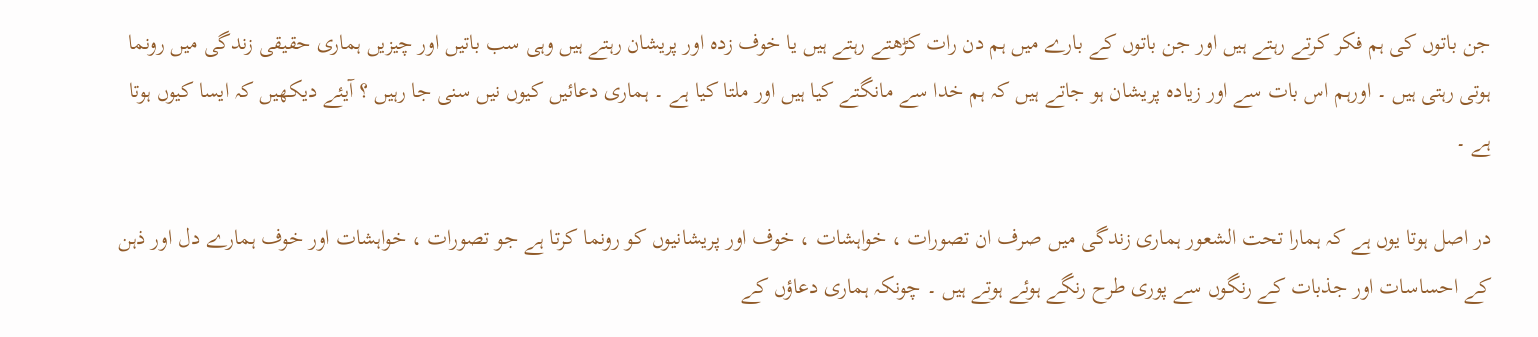جن باتوں کی ہم فکر کرتے رہتے ہیں اور جن باتوں کے بارے میں ہم دن رات کڑھتے رہتے ہیں یا خوف زدہ اور پریشان رہتے ہیں وہی سب باتیں اور چیزیں ہماری حقیقی زندگی میں رونما ہوتی رہتی ہیں ۔ اورہم اس بات سے اور زیادہ پریشان ہو جاتے ہیں کہ ہم خدا سے مانگتے کیا ہیں اور ملتا کیا ہے ۔ ہماری دعائیں کیوں نیں سنی جا رہیں ؟ آیئے دیکھیں کہ ایسا کیوں ہوتا ہے ۔

در اصل ہوتا یوں ہے کہ ہمارا تحت الشعور ہماری زندگی میں صرف ان تصورات ، خواہشات ، خوف اور پریشانیوں کو رونما کرتا ہے جو تصورات ، خواہشات اور خوف ہمارے دل اور ذہن کے احساسات اور جذبات کے رنگوں سے پوری طرح رنگے ہوئے ہوتے ہیں ۔ چونکہ ہماری دعاؤں کے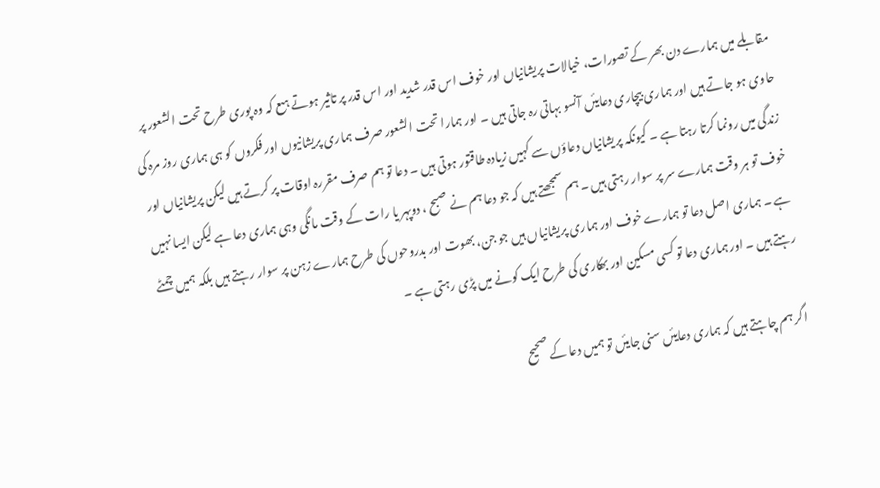مقابلے میں ہمارے دن بھر کے تصورات، خیالات پریشانیاں اور خوف اس قدر شدید اور اس قدر پر تاثیر ہوتے ہںع کہ وہ پوری طرح تحت الشعور پر حاوی ہو جاتے ہیں اور ہماری بیچاری دعایئں آنسو بہاتی رہ جاتی ہیں ۔ اور ہمارا تحت الشعور صرف ہماری پریشانیوں اور فکروں کو ہی ہماری روز مرہ کی زندگی میں رونما کرتا رہتا ہے ۔ کیونکہ پریشانیاں دعاؤں سے کہیں زیادہ طاقتور ہوتی ہیں ۔ دعا تو ہم صرف مقررہ اوقات پر کرتے ہیں لیکن پریشانیاں اور خوف تو ہر وقت ہمارے سر پر سوار رہتی ہیں ۔ ہم سمجھتے ہیں کہ جو دعا ہم نے صبح ، دوپہر یا رات کے وقت مانگی وہی ہماری دعا ہے لیکن ایسا نہیں ہے ۔ ہماری اصل دعا تو ہمارے خوف اور ہماری پریشانیاں ہیں جو جن، بھوت اور بدروحوں کی طرح ہمارے زہن پر سوار رہتے ہیں بلکہ ہمیں چمٹے رہتے ہیں ۔ اور ہماری دعا تو کسی مسکین اور بھکاری کی طرح ایک کونے میں پڑی رہتی ہے ۔

اگر ہم چاہتے ہیں کہ ہماری دعایئں سنی جایئں تو ہمیں دعا کے صحیح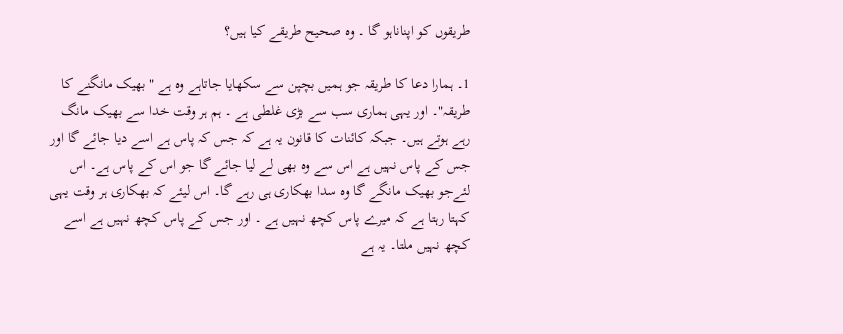طریقوں کو اپناناہو گا ۔ وہ صحیح طریقے کیا ہیں؟

1۔ ہمارا دعا کا طریقہ جو ہمیں بچپن سے سکھایا جاتاہے وہ ہے "بھیک مانگنے کا طریقہ"۔ اور یہی ہماری سب سے بڑی غلطی ہے ۔ ہم ہر وقت خدا سے بھیک مانگ رہے ہوتے ہیں۔ جبکہ کائنات کا قانون یہ ہے کہ جس کہ پاس ہے اسے دیا جائے گا اور جس کے پاس نہیں ہے اس سے وہ بھی لے لیا جائے گا جو اس کے پاس ہے۔ اس لئےجو بھیک مانگے گا وہ سدا بھکاری ہی رہے گا۔ اس لیئے کہ بھکاری ہر وقت یہی کہتا رہتا ہے کہ میرے پاس کچھ نہیں ہے ۔ اور جس کے پاس کچھ نہیں ہے اسے کچھ نہیں ملتا۔ یہ ہے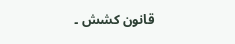قانون کشش ۔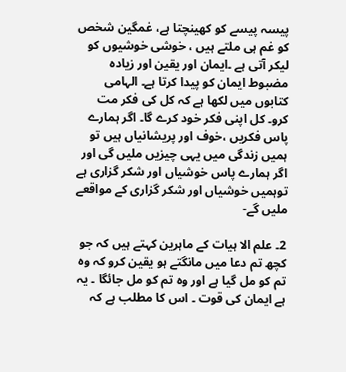پیسہ پیسے کو کھینچتا ہے، غمگین شخص کو غم ہی ملتے ہیں ، خوشی خوشیوں کو لیکر آتی ہے ۔ایمان اور یقین اور زیادہ مضبوط ایمان کو پیدا کرتا ہے۔ الہامی کتابوں میں لکھا ہے کہ کل کی فکر مت کرو۔ کل اپنی فکر خود کرے گا۔ اگر ہمارے پاس فکریں ،خوف اور پریشانیاں ہیں تو ہمیں زندگی میں یہی چیزیں ملیں گی اور اگر ہمارے پاس خوشیاں اور شکر گزاری ہے توہمیں خوشیاں اور شکر گزاری کے مواقعے ملیں گے-

2۔ علم الا ہیات کے ماہرین کہتے ہیں کہ جو کچھ تم دعا میں مانگتے ہو یقین کرو کہ وہ تم کو مل گیا ہے اور وہ تم کو مل جائگا ۔ یہ ہے ایمان کی قوت ۔ اس کا مطلب ہے کہ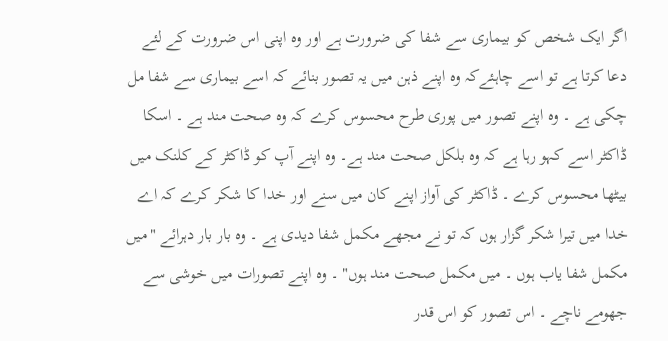اگر ایک شخص کو بیماری سے شفا کی ضرورت ہے اور وہ اپنی اس ضرورت کے لئے دعا کرتا ہے تو اسے چاہئےکہ وہ اپنے ذہن میں یہ تصور بنائے کہ اسے بیماری سے شفا مل چکی ہے ۔ وہ اپنے تصور میں پوری طرح محسوس کرے کہ وہ صحت مند ہے ۔ اسکا ڈاکٹر اسے کہو رہا ہے کہ وہ بلکل صحت مند ہے۔ وہ اپنے آپ کو ڈاکٹر کے کلنک میں بیٹھا محسوس کرے ۔ ڈاکٹر کی آواز اپنے کان میں سنے اور خدا کا شکر کرے کہ اے خدا میں تیرا شکر گزار ہوں کہ تو نے مجھے مکمل شفا دیدی ہے ۔ وہ بار بار دہرائے "میں مکمل شفا یاب ہوں ۔ میں مکمل صحت مند ہوں" ۔ وہ اپنے تصورات میں خوشی سے جھومے ناچے ۔ اس تصور کو اس قدر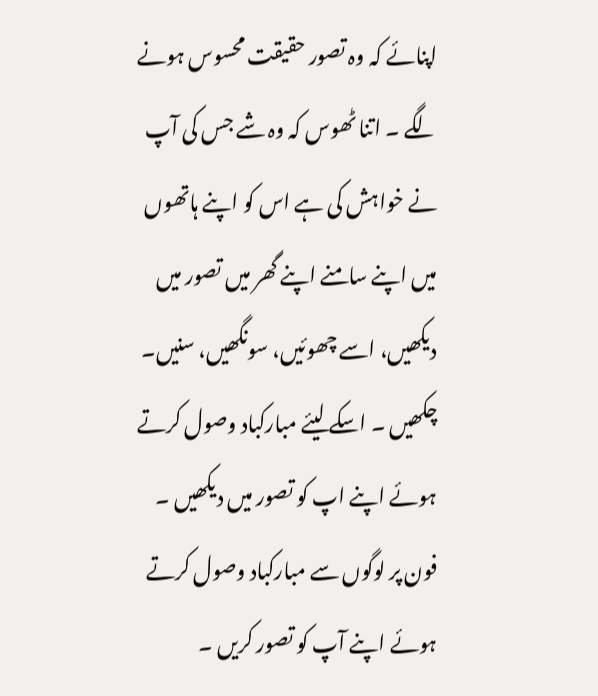اپنائے کہ وہ تصور حقیقت محسوس ہونے لگے ۔ اتنا ٹھوس کہ وہ شے جس کی آپ نے خواہش کی ہے اس کو اپنے ہاتھوں میں اپنے سامنے اپنے گھر میں تصور میں دیکھیں، اسے چھوئیں، سونگھیں، سنیں۔ چکھیں ۔ اسکے لیئے مبارکباد وصول کرتے ہوئے اپنے اپ کو تصور میں دیکھیں ۔ فون پر لوگوں سے مبارکباد وصول کرتے ہوئے اپنے آپ کو تصور کریں ۔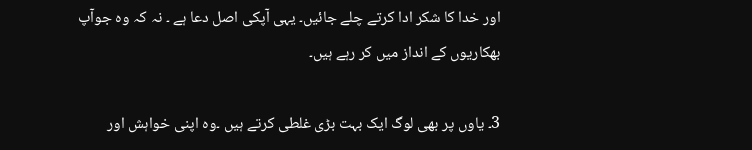اور خدا کا شکر ادا کرتے چلے جائیں۔ یہی آپکی اصل دعا ہے ۔ نہ کہ وہ جوآپ بھکاریوں کے انداز میں کر رہے ہیں۔

3۔ یاوں پر بھی لوگ ایک بہت بڑی غلطی کرتے ہیں ۔وہ اپنی خواہش اور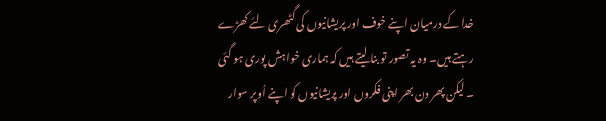خدا کے درمیان اپنے خوف اور پریشانیوں کی گٹھری لئے کھڑے رہتے ہیں۔ وہ یہ تصور تو بنا لیتے ہیں کہ ہماری خواہش پوری ہو گئی ۔ لیکن پھر دن بھر اپنی فکروں اور پریشانیوں کو اپنے اُوپر سوار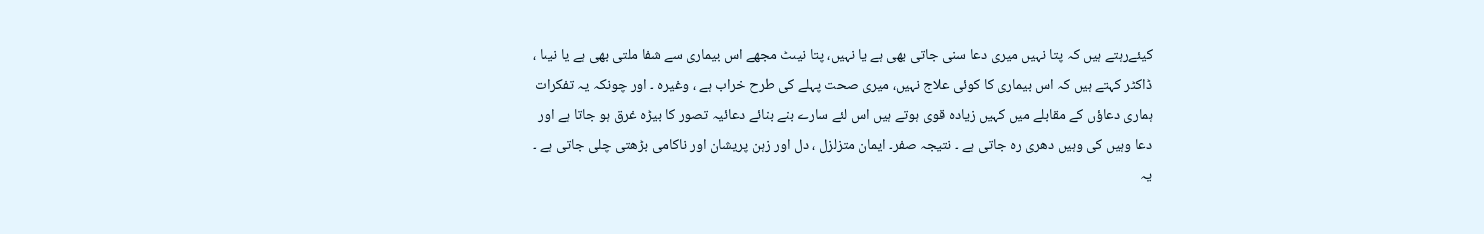کیئےرہتے ہیں کہ پتا نہیں میری دعا سنی جاتی بھی ہے یا نہیں، پتا نیںٹ مجھے اس بیماری سے شفا ملتی بھی ہے یا نیںا ، ڈاکٹر کہتے ہیں کہ اس بیماری کا کوئی علاج نہیں، میری صحت پہلے کی طرح خراب ہے ، وغیرہ ۔ اور چونکہ یہ تفکرات ہماری دعاؤں کے مقابلے میں کہیں زیادہ قوی ہوتے ہیں اس لئے سارے بنے بنائے دعائیہ تصور کا بیڑہ غرق ہو جاتا ہے اور دعا وہیں کی وہیں دھری رہ جاتی ہے ۔ نتیجہ صفر۔ ایمان متزلزل ، دل اور زہن پریشان اور ناکامی بڑھتی چلی جاتی ہے ۔ یہ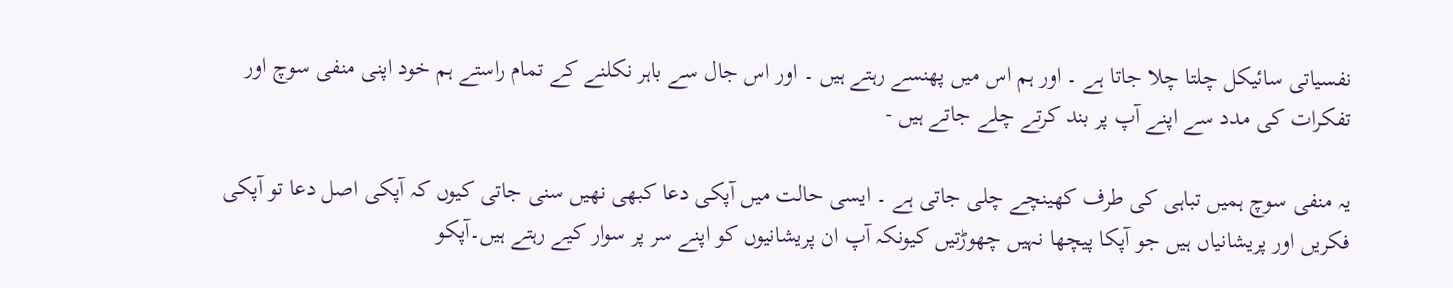نفسیاتی سائیکل چلتا چلا جاتا ہے ۔ اور ہم اس میں پھنسے رہتے ہیں ۔ اور اس جال سے باہر نکلنے کے تمام راستے ہم خود اپنی منفی سوچ اور تفکرات کی مدد سے اپنے آپ پر بند کرتے چلے جاتے ہیں -

یہ منفی سوچ ہمیں تباہی کی طرف کھینچے چلی جاتی ہے ۔ ایسی حالت میں آپکی دعا کبھی نھیں سنی جاتی کیوں کہ آپکی اصل دعا تو آپکی فکریں اور پریشانیاں ہیں جو آپکا پیچھا نہیں چھوڑتیں کیونکہ آپ ان پریشانیوں کو اپنے سر پر سوار کیے رہتے ہیں۔آپکو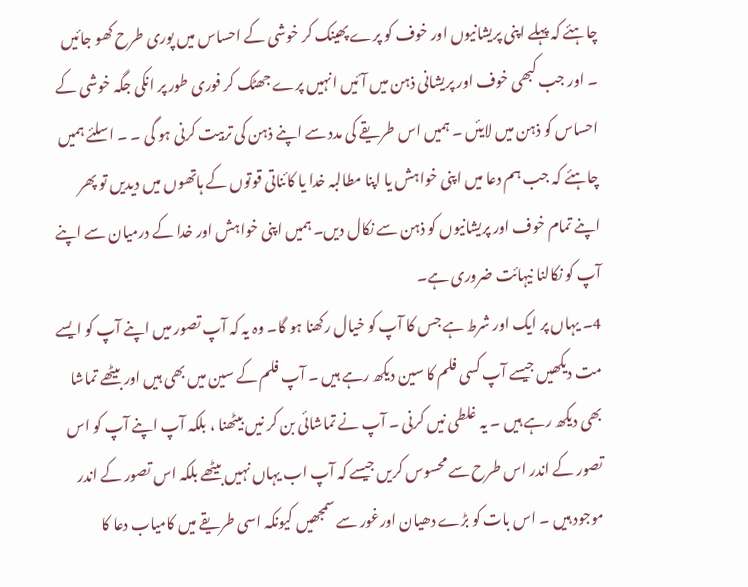چاہئے کہ پہلے اپنی پریشانیوں اور خوف کو پرے پھینک کر خوشی کے احساس میں پوری طرح کھو جائیں ۔ اور جب کبھی خوف اور پریشانی ذہن میں آئیں انہیں پرے جھٹک کر فوری طور پر انکی جگہ خوشی کے احساس کو ذہن میں لایئں ۔ ہمیں اس طریقے کی مدد سے اپنے ذہن کی تربیت کرنی ہو گی ۔ ۔ اسلئے ہمیں چاہئے کہ جب ہم دعا میں اپنی خواہش یا اپنا مطالبہ خدا یا کائناتی قوتوں کے ہاتھوں میں دیدیں تو پھر اپنے تمام خوف اور پریشانیوں کو ذہن سے نکال دیں۔ ہمیں اپنی خواہش اور خدا کے درمیان سے اپنے آپ کو نکالنا نیہائت ضروری ہے۔
4۔ یہاں پر ایک اور شرط ہے جس کا آپ کو خیال رکھنا ہو گا۔ وہ یہ کہ آپ تصور میں اپنے آپ کو ایسے مت دیکھیں جیسے آپ کسی فلم کا سین دیکھ رہے ہیں ۔ آپ فلم کے سین میں بھی ہیں اور بیٹھے تماشا بھی دیکھ رہے ہیں ۔ یہ غلطی نیں کرنی ۔ آپ نے تماشائی بن کر نیں بیٹھنا ، بلکہ آپ اپنے آپ کو اس تصور کے اندر اس طرح سے محسوس کریں جیسے کہ آپ اب یہاں نہیں بیٹھے بلکہ اس تصور کے اندر موجود ہیں ۔ اس بات کو بڑے دھیان اورغور سے سمجھیں کیونکہ اسی طریقے میں کامیاب دعا کا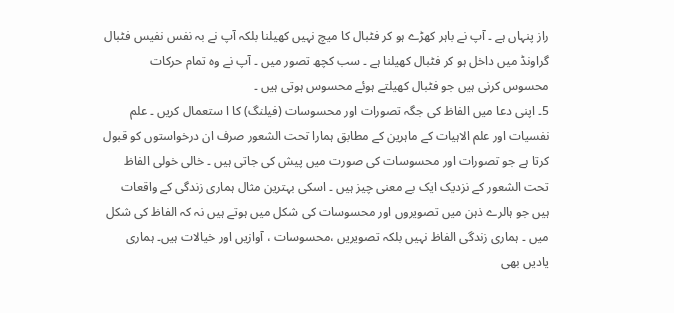راز پنہاں ہے ۔ آپ نے باہر کھڑے ہو کر فٹبال کا میچ نہیں کھیلنا بلکہ آپ نے بہ نفس نفیس فٹبال گراونڈ میں داخل ہو کر فٹبال کھیلنا ہے ۔ سب کچھ تصور میں ۔ آپ نے وہ تمام حرکات محسوس کرنی ہیں جو فٹبال کھیلتے ہوئے محسوس ہوتی ہیں ۔
5۔ اپنی دعا میں الفاظ کی جگہ تصورات اور محسوسات (فیلنگ) کا ا ستعمال کریں ۔ علم نفسیات اور علم الاہیات کے ماہرین کے مطابق ہمارا تحت الشعور صرف ان درخواستوں کو قبول کرتا ہے جو تصورات اور محسوسات کی صورت میں پیش کی جاتی ہیں ۔ خالی خولی الفاظ تحت الشعور کے نزدیک ایک بے معنی چیز ہیں ۔ اسکی بہترین مثال ہماری زندگی کے واقعات ہیں جو ہالرے ذہن میں تصویروں اور محسوسات کی شکل میں ہوتے ہیں نہ کہ الفاظ کی شکل میں ۔ ہماری زندگی الفاظ نہیں بلکہ تصویریں ،محسوسات ، آوازیں اور خیالات ہیں۔ ہماری یادیں بھی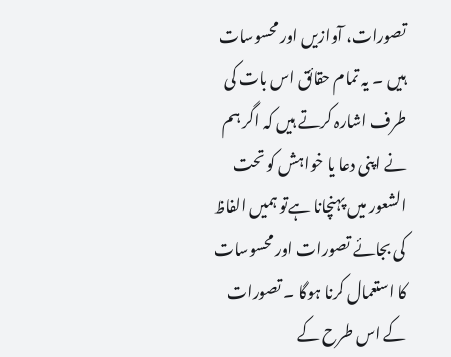تصورات، آوازیں اور محسوسات ہیں ۔ یہ تمام حقائق اس بات کی طرف اشارہ کرتے ہیں کہ اگر ہم نے اپنی دعا یا خواہش کو تحت الشعور میں پہنچانا ہےتو ہمیں الفاظ کی بجائے تصورات اور محسوسات کا استعمال کرنا ہوگا ۔ تصورات کے اس طرح کے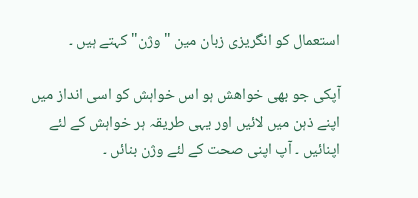استعمال کو انگریزی زبان مین "وژن" کہتے ہیں ۔

آپکی جو بھی خواھش ہو اس خواہش کو اسی انداز میں اپنے ذہن میں لائیں اور یہی طریقہ ہر خواہش کے لئے اپنائیں ۔ آپ اپنی صحت کے لئے وژن بنائں ۔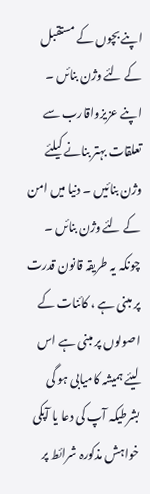اپنے بچوں کے مستقبل کے لئے وژن بنائں ۔ اپنے عزیزواقارب سے تعلقات بہتر بنانے کیلئے وژن بنائیں ۔ دنیا میں امن کے لئے وژن بنائں ۔ چونکہ یہ طریقہ قانون قدرت پر مبنی ہے ، کائنات کے اصولوں پر مبنی ہے اس لیئے ہمیشہ کامیابی ہو گی بشرطیکہ آپ کی دعا یا آپکی خواہش مذکورہ شرائط پر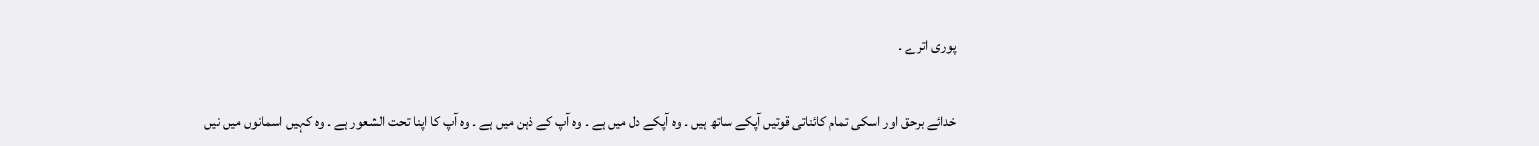پوری اترے ۔

خدائے برحق اور اسکی تمام کائناتی قوتیں آپکے ساتھ ہیں ۔ وہ آپکے دل میں ہے ۔ وہ آپ کے ذہن میں ہے ۔ وہ آپ کا اپنا تحت الشعور ہے ۔ وہ کہیں اسمانوں میں نیں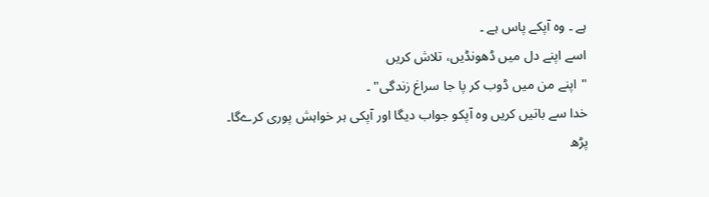ہے ۔ وہ آپکے پاس ہے ۔
اسے اپنے دل میں ڈھونڈیں، تلاش کریں
"اپنے من میں ڈوب کر پا جا سراغ زندگی" ۔
خدا سے باتیں کریں وہ آپکو جواب دیگا اور آپکی ہر خواہش پوری کرےگا۔
پڑھ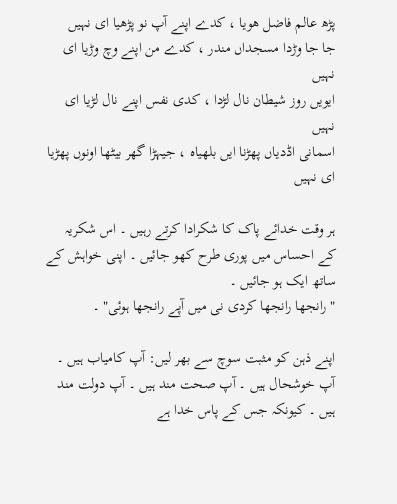پڑھ عالم فاضل ھویا ، کدے اپنے آپ نو پڑھیا ای نہیں
جا جا وڑدا مسجداں مندر ، کدے من اپنے وچ وڑیا ای نہیں
ایویں روز شیطان نال لڑدا ، کدی نفس اپنے نال لڑیا ای نہیں
اسمانی اڈدیاں پھڑنا ایں بلھیاہ ، جیہڑا گھر بیٹھا اونوں پھڑیا ای نہیں

ہر وقت خدائے پاک کا شکرادا کرتے رہیں ۔ اس شکریہ کے احساس میں پوری طرح کھو جائیں ۔ اپنی خواہش کے ساتھ ایک ہو جائیں ۔
"رانجھا رانجھا کردی نی میں آپے رانجھا ہوئی" ۔

اپنے ذہن کو مثبت سوچ سے بھر لیں: آپ کامیاب ہیں ۔ آپ خوشحال ہیں ۔ آپ صحت مند ہیں ۔ آپ دولت مند ہیں ۔ کیونکہ جس کے پاس خدا ہے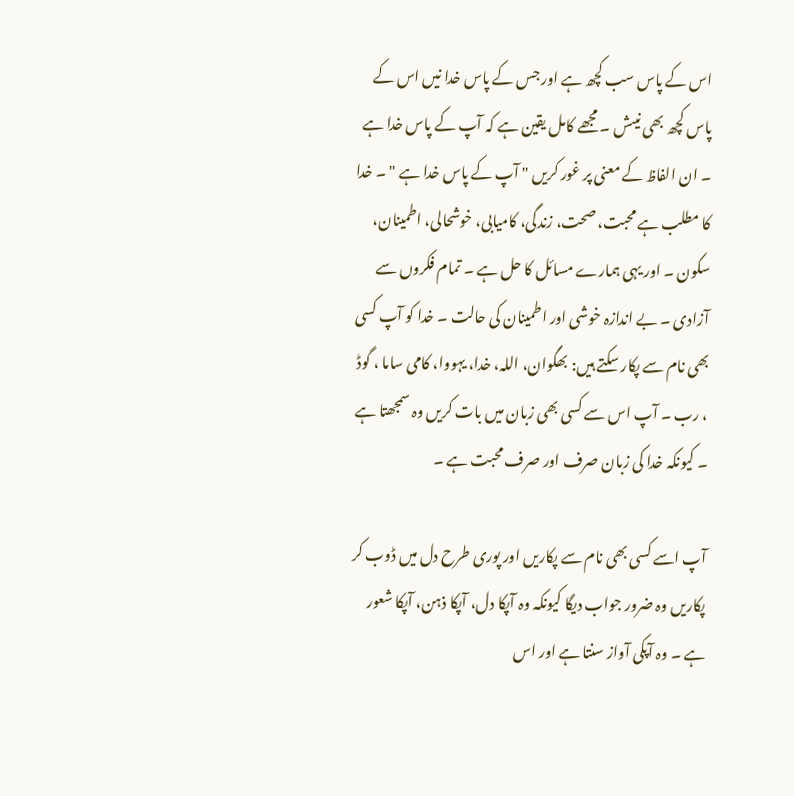اس کے پاس سب کچھ ہے اور جس کے پاس خدا نیں اس کے پاس کچھ بھی نیںش ۔ مجھے کامل یقین ہے کہ آپ کے پاس خدا ہے ۔ ان الفاظ کے معنی پر غور کریں " آپ کے پاس خدا ہے " ۔ خدا کا مطلب ہے محبت، صحت، زندگی، کامیابی، خوشحالی، اطمینان، سکون ۔ اور یہی ہمارے مسائل کا حل ہے ۔ تمام فکروں سے آزادی ۔ بے اندازہ خوشی اور اطمینان کی حالت ۔ خدا کو آپ کسی بھی نام سے پکار سکتے ہیں: بھگوان، اللہ، خدا، یہووا، کامی ساما ، گوڈ ، رب ۔ آپ اس سے کسی بھی زبان میں بات کریں وہ سمجھتا ہے ۔ کیونکہ خدا کی زبان صرف اور صرف محبت ہے ۔

آپ اسے کسی بھی نام سے پکاریں اور پوری طرح دل میں ڈوب کر پکاریں وہ ضرور جواب دیگا کیونکہ وہ آپکا دل، آپکا ذہن، آپکا شعور ہے ۔ وہ آپکی آواز سنتا ہے اور اس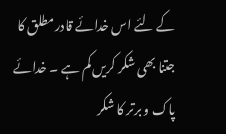کے لئے اس خدائے قادرمطلق کا جتنا بھی شکر کریں کم ہے ۔ خدائے پاک و برتر کا شکر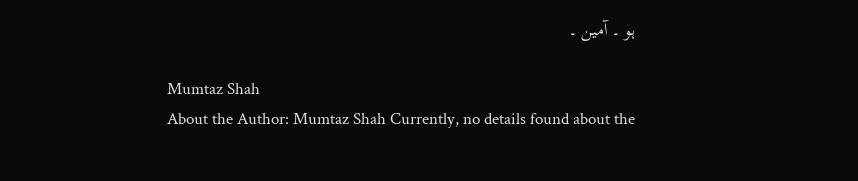ہو ۔ آمین ۔

Mumtaz Shah
About the Author: Mumtaz Shah Currently, no details found about the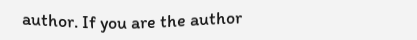author. If you are the author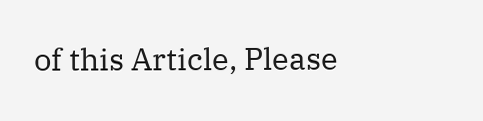of this Article, Please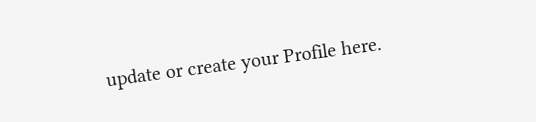update or create your Profile here.